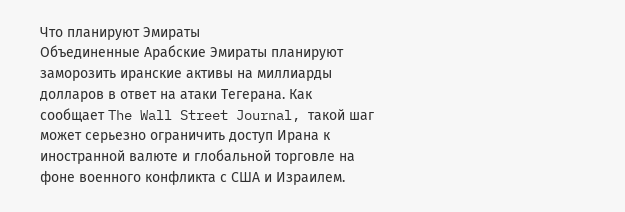Что планируют Эмираты
Объединенные Арабские Эмираты планируют заморозить иранские активы на миллиарды долларов в ответ на атаки Тегерана. Как сообщает The Wall Street Journal, такой шаг может серьезно ограничить доступ Ирана к иностранной валюте и глобальной торговле на фоне военного конфликта с США и Израилем.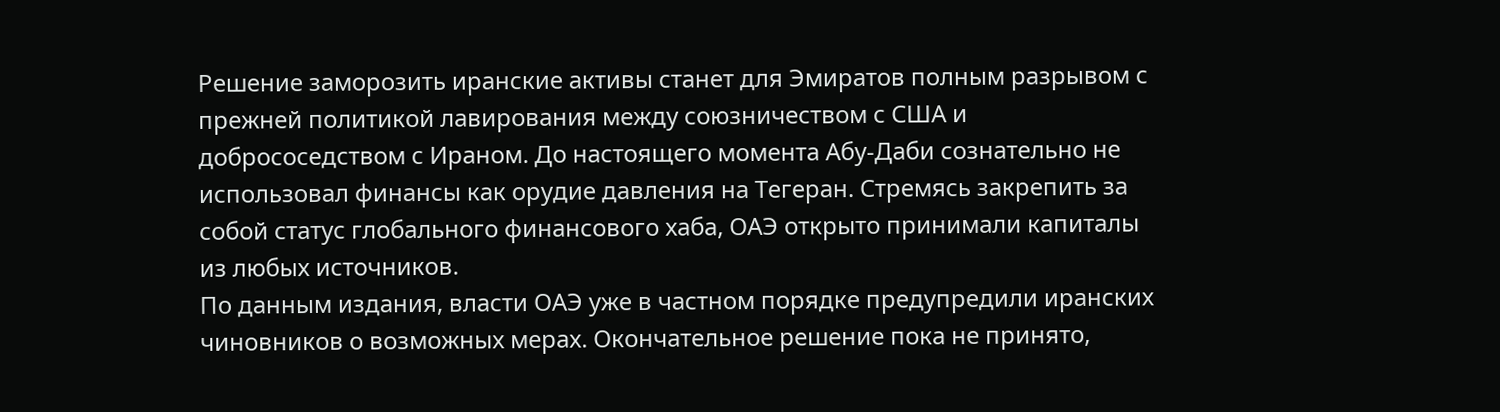Решение заморозить иранские активы станет для Эмиратов полным разрывом с прежней политикой лавирования между союзничеством с США и добрососедством с Ираном. До настоящего момента Абу-Даби сознательно не использовал финансы как орудие давления на Тегеран. Стремясь закрепить за собой статус глобального финансового хаба, ОАЭ открыто принимали капиталы из любых источников.
По данным издания, власти ОАЭ уже в частном порядке предупредили иранских чиновников о возможных мерах. Окончательное решение пока не принято,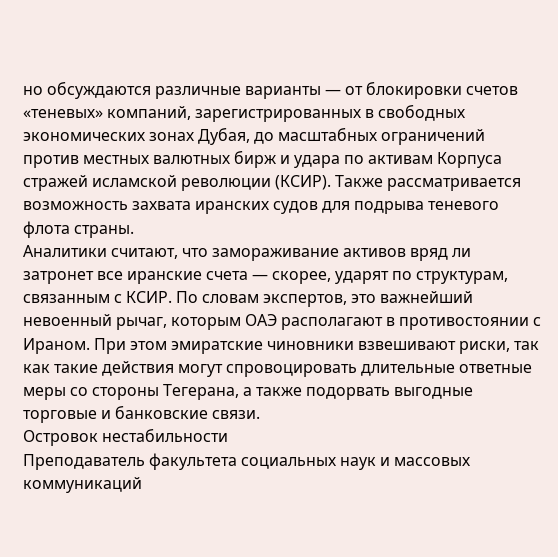но обсуждаются различные варианты — от блокировки счетов «теневых» компаний, зарегистрированных в свободных экономических зонах Дубая, до масштабных ограничений против местных валютных бирж и удара по активам Корпуса стражей исламской революции (КСИР). Также рассматривается возможность захвата иранских судов для подрыва теневого флота страны.
Аналитики считают, что замораживание активов вряд ли затронет все иранские счета — скорее, ударят по структурам, связанным с КСИР. По словам экспертов, это важнейший невоенный рычаг, которым ОАЭ располагают в противостоянии с Ираном. При этом эмиратские чиновники взвешивают риски, так как такие действия могут спровоцировать длительные ответные меры со стороны Тегерана, а также подорвать выгодные торговые и банковские связи.
Островок нестабильности
Преподаватель факультета социальных наук и массовых коммуникаций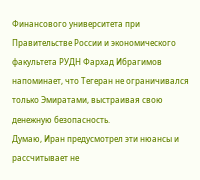Финансового университета при Правительстве России и экономического факультета РУДН Фархад Ибрагимов напоминает, что Тегеран не ограничивался только Эмиратами, выстраивая свою денежную безопасность.
Думаю, Иран предусмотрел эти нюансы и рассчитывает не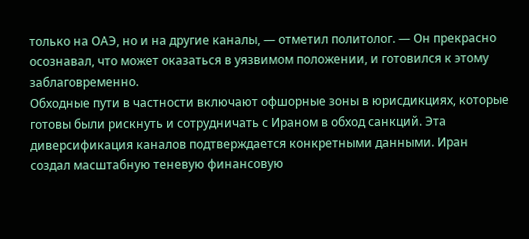только на ОАЭ, но и на другие каналы, — отметил политолог. — Он прекрасно осознавал, что может оказаться в уязвимом положении, и готовился к этому заблаговременно.
Обходные пути в частности включают офшорные зоны в юрисдикциях, которые готовы были рискнуть и сотрудничать с Ираном в обход санкций. Эта диверсификация каналов подтверждается конкретными данными. Иран создал масштабную теневую финансовую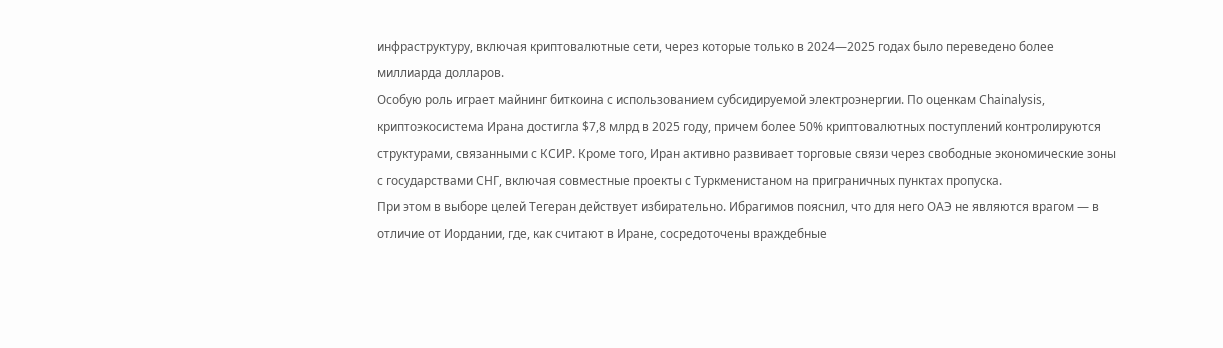инфраструктуру, включая криптовалютные сети, через которые только в 2024—2025 годах было переведено более миллиарда долларов.
Особую роль играет майнинг биткоина с использованием субсидируемой электроэнергии. По оценкам Chainalysis, криптоэкосистема Ирана достигла $7,8 млрд в 2025 году, причем более 50% криптовалютных поступлений контролируются структурами, связанными с КСИР. Кроме того, Иран активно развивает торговые связи через свободные экономические зоны с государствами СНГ, включая совместные проекты с Туркменистаном на приграничных пунктах пропуска.
При этом в выборе целей Тегеран действует избирательно. Ибрагимов пояснил, что для него ОАЭ не являются врагом — в отличие от Иордании, где, как считают в Иране, сосредоточены враждебные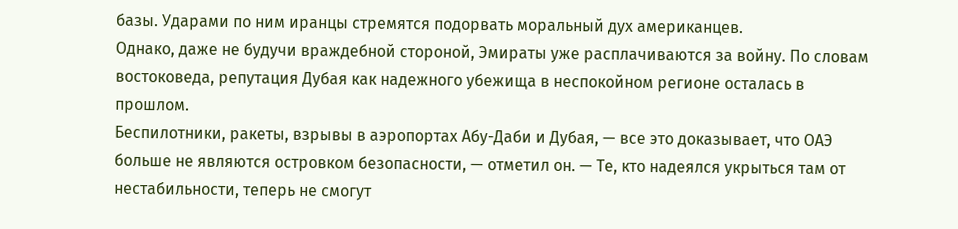базы. Ударами по ним иранцы стремятся подорвать моральный дух американцев.
Однако, даже не будучи враждебной стороной, Эмираты уже расплачиваются за войну. По словам востоковеда, репутация Дубая как надежного убежища в неспокойном регионе осталась в прошлом.
Беспилотники, ракеты, взрывы в аэропортах Абу-Даби и Дубая, — все это доказывает, что ОАЭ больше не являются островком безопасности, — отметил он. — Те, кто надеялся укрыться там от нестабильности, теперь не смогут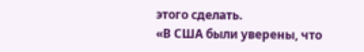этого сделать.
«В США были уверены, что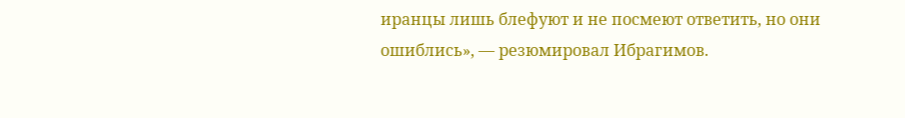иранцы лишь блефуют и не посмеют ответить, но они ошиблись», — резюмировал Ибрагимов.